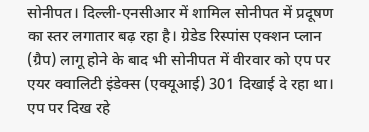सोनीपत। दिल्ली-एनसीआर में शामिल सोनीपत में प्रदूषण का स्तर लगातार बढ़ रहा है। ग्रेडेड रिस्पांस एक्शन प्लान (ग्रैप) लागू होने के बाद भी सोनीपत में वीरवार को एप पर एयर क्वालिटी इंडेक्स (एक्यूआई) 301 दिखाई दे रहा था। एप पर दिख रहे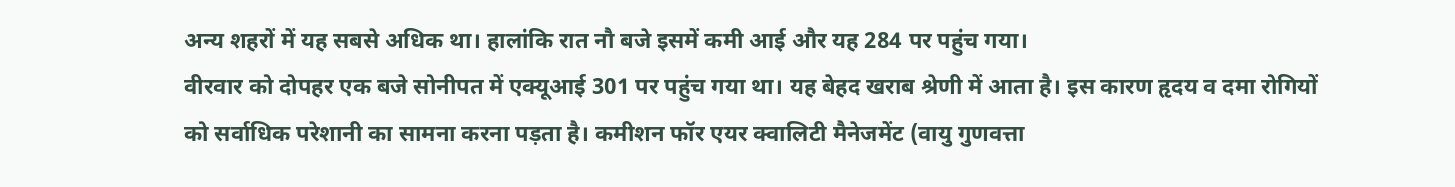अन्य शहरों में यह सबसे अधिक था। हालांकि रात नौ बजे इसमें कमी आई और यह 284 पर पहुंच गया।
वीरवार को दोपहर एक बजे सोनीपत में एक्यूआई 301 पर पहुंच गया था। यह बेहद खराब श्रेणी में आता है। इस कारण हृदय व दमा रोगियों को सर्वाधिक परेशानी का सामना करना पड़ता है। कमीशन फॉर एयर क्वालिटी मैनेजमेंट (वायु गुणवत्ता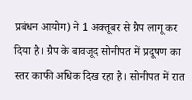प्रबंधन आयोग) ने 1 अक्तूबर से ग्रैप लागू कर दिया है। ग्रैप के बावजूद सोनीपत में प्रदूषण का स्तर काफी अधिक दिख रहा है। सोनीपत में रात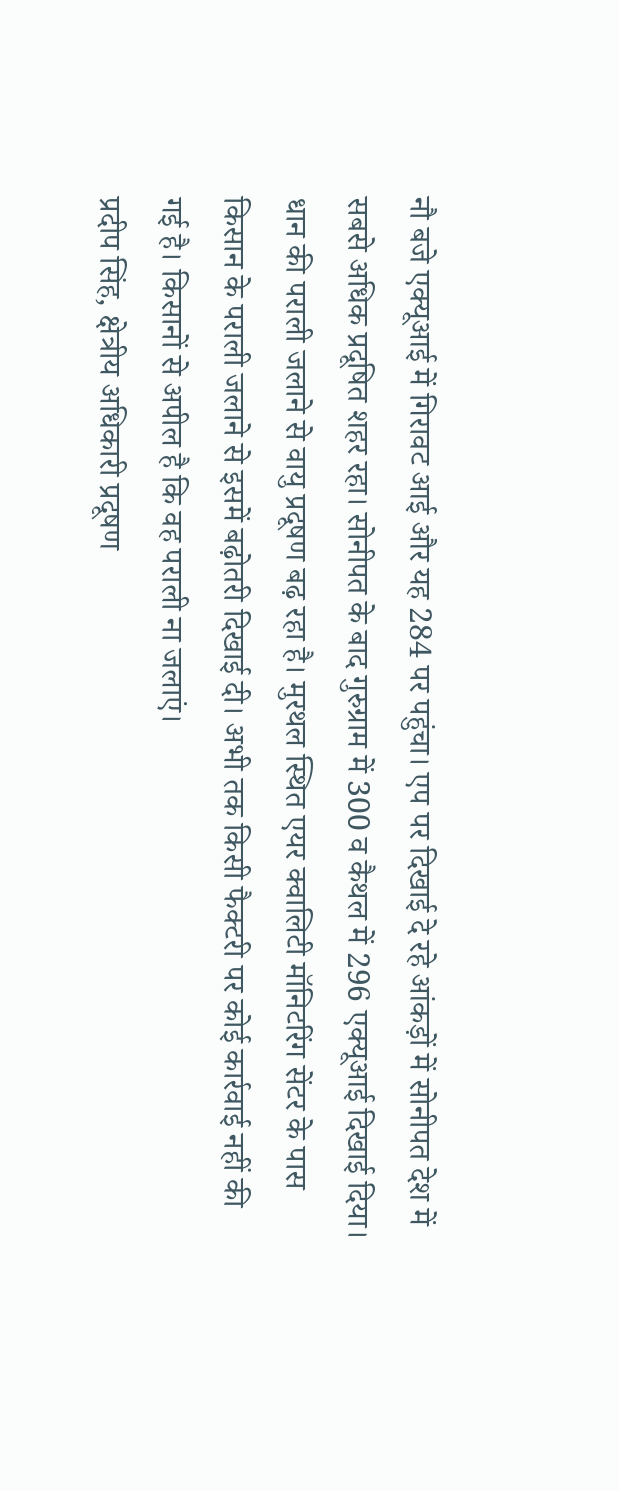नौ बजे एक्यूआई में गिरावट आई और यह 284 पर पहुंचा। एप पर दिखाई दे रहे आंकड़ों में सोनीपत देश में सबसे अधिक प्रदूषित शहर रहा। सोनीपत के बाद गुरुग्राम में 300 व कैथल में 296 एक्यूआई दिखाई दिया।
धान की पराली जलाने से वायु प्रदूषण बढ़ रहा है। मुरथल स्थित एयर क्वालिटी मॉनिटरिंग सेंटर के पास किसान के पराली जलाने से इसमें बढ़ोतरी दिखाई दी। अभी तक किसी फैक्टरी पर कोई कार्रवाई नहीं की गई है। किसानों से अपील है कि वह पराली ना जलाएं।
प्रदीप सिंह, क्षेत्रीय अधिकारी प्रदूषण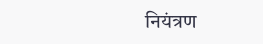नियंत्रण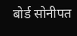बोर्ड सोनीपत